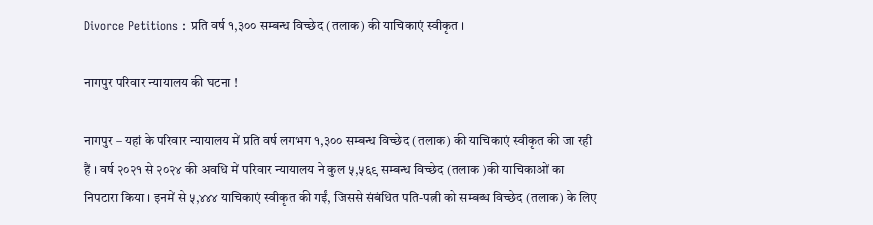Divorce Petitions : प्रति वर्ष १,३०० सम्बन्ध विच्छेद (तलाक) की याचिकाएं स्वीकृत ।

नागपुर परिवार न्यायालय की घटना !

नागपुर – यहां के परिवार न्यायालय में प्रति वर्ष लगभग १,३०० सम्बन्ध विच्छेद (तलाक) की याचिकाएं स्वीकृत की जा रही हैं । वर्ष २०२१ से २०२४ की अवधि में परिवार न्यायालय ने कुल ५,५६९ सम्बन्ध विच्छेद (तलाक )की याचिकाओं का निपटारा किया । इनमें से ५,४४४ याचिकाएं स्वीकृत की गईं, जिससे संबंधित पति-पत्नी को सम्बब्ध विच्छेद (तलाक) के लिए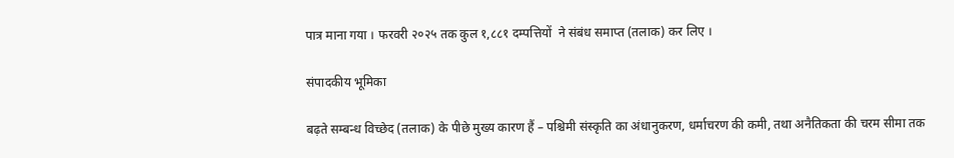पात्र माना गया । फरवरी २०२५ तक कुल १,८८१ दम्पत्तियों  ने संबंध समाप्त (तलाक) कर लिए ।

संपादकीय भूमिका

बढ़ते सम्बन्ध विच्छेद (तलाक) के पीछे मुख्य कारण हैं – पश्चिमी संस्कृति का अंधानुकरण, धर्माचरण की कमी, तथा अनैतिकता की चरम सीमा तक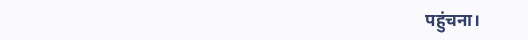पहुंचना।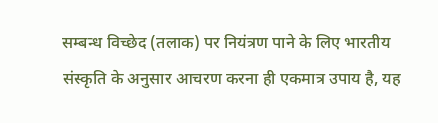सम्बन्ध विच्छेद (तलाक) पर नियंत्रण पाने के लिए भारतीय संस्कृति के अनुसार आचरण करना ही एकमात्र उपाय है, यह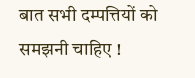बात सभी दम्पत्तियों को समझनी चाहिए !